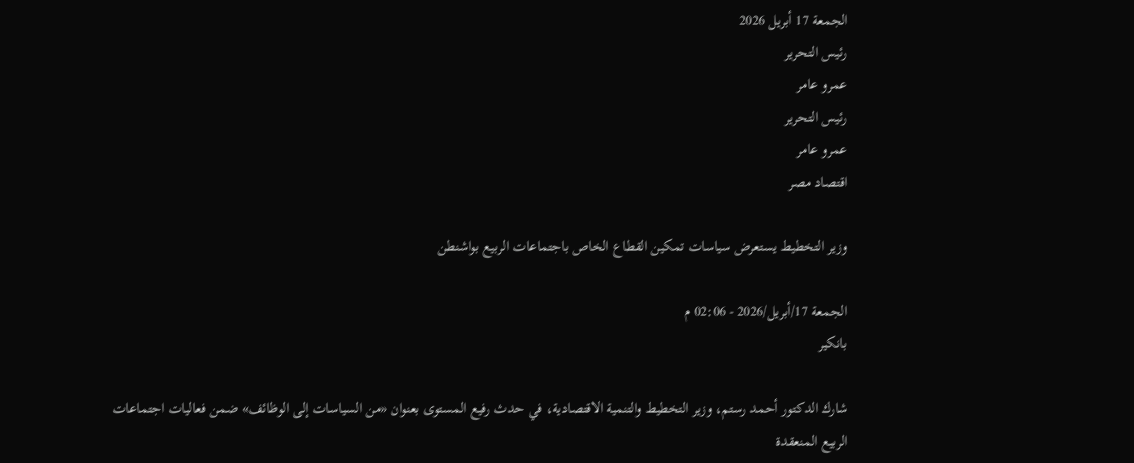الجمعة 17 أبريل 2026
رئيس التحرير
عمرو عامر
رئيس التحرير
عمرو عامر
اقتصاد مصر

وزير التخطيط يستعرض سياسات تمكين القطاع الخاص باجتماعات الربيع بواشنطن

الجمعة 17/أبريل/2026 - 02:06 م
بانكير

شارك الدكتور أحمد رستم، وزير التخطيط والتنمية الاقتصادية، في حدث رفيع المستوى بعنوان «من السياسات إلى الوظائف» ضمن فعاليات اجتماعات الربيع المنعقدة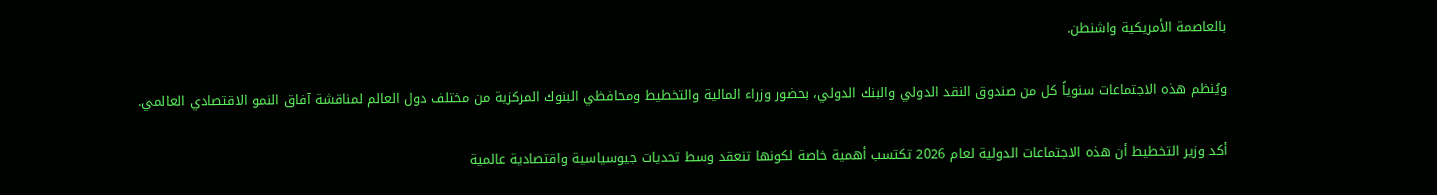بالعاصمة الأمريكية واشنطن.

ويُنظم هذه الاجتماعات سنوياً كل من صندوق النقد الدولي والبنك الدولي، بحضور وزراء المالية والتخطيط ومحافظي البنوك المركزية من مختلف دول العالم لمناقشة آفاق النمو الاقتصادي العالمي.

أكد وزير التخطيط أن هذه الاجتماعات الدولية لعام 2026 تكتسب أهمية خاصة لكونها تنعقد وسط تحديات جيوسياسية واقتصادية عالمية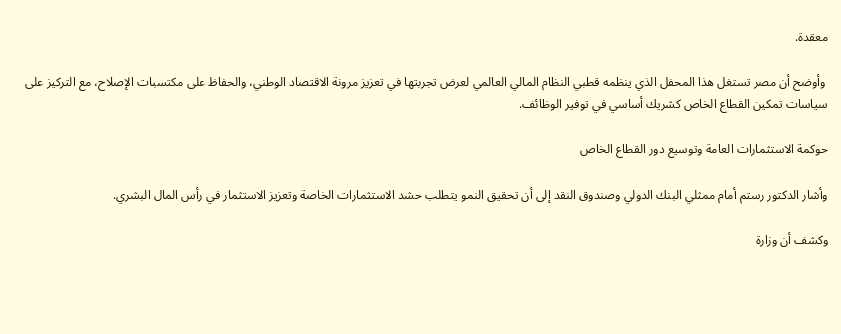معقدة.

 وأوضح أن مصر تستغل هذا المحفل الذي ينظمه قطبي النظام المالي العالمي لعرض تجربتها في تعزيز مرونة الاقتصاد الوطني، والحفاظ على مكتسبات الإصلاح، مع التركيز على سياسات تمكين القطاع الخاص كشريك أساسي في توفير الوظائف.

حوكمة الاستثمارات العامة وتوسيع دور القطاع الخاص

وأشار الدكتور رستم أمام ممثلي البنك الدولي وصندوق النقد إلى أن تحقيق النمو يتطلب حشد الاستثمارات الخاصة وتعزيز الاستثمار في رأس المال البشري.

وكشف أن وزارة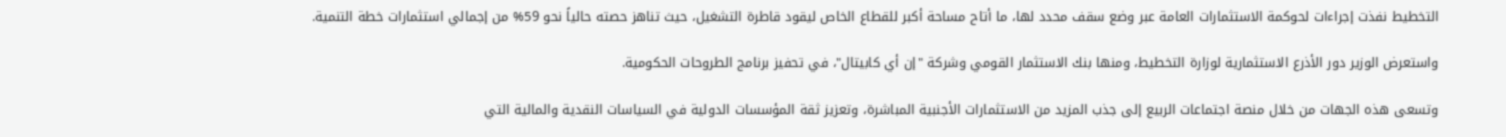التخطيط نفذت إجراءات لحوكمة الاستثمارات العامة عبر وضع سقف محدد لها، ما أتاح مساحة أكبر للقطاع الخاص ليقود قاطرة التشغيل، حيث تناهز حصته حالياً نحو 59% من إجمالي استثمارات خطة التنمية.

واستعرض الوزير دور الأذرع الاستثمارية لوزارة التخطيط، ومنها بنك الاستثمار القومي وشركة "إن أي كابيتال"، في تحفيز برنامج الطروحات الحكومية.

وتسعى هذه الجهات من خلال منصة اجتماعات الربيع إلى جذب المزيد من الاستثمارات الأجنبية المباشرة، وتعزيز ثقة المؤسسات الدولية في السياسات النقدية والمالية التي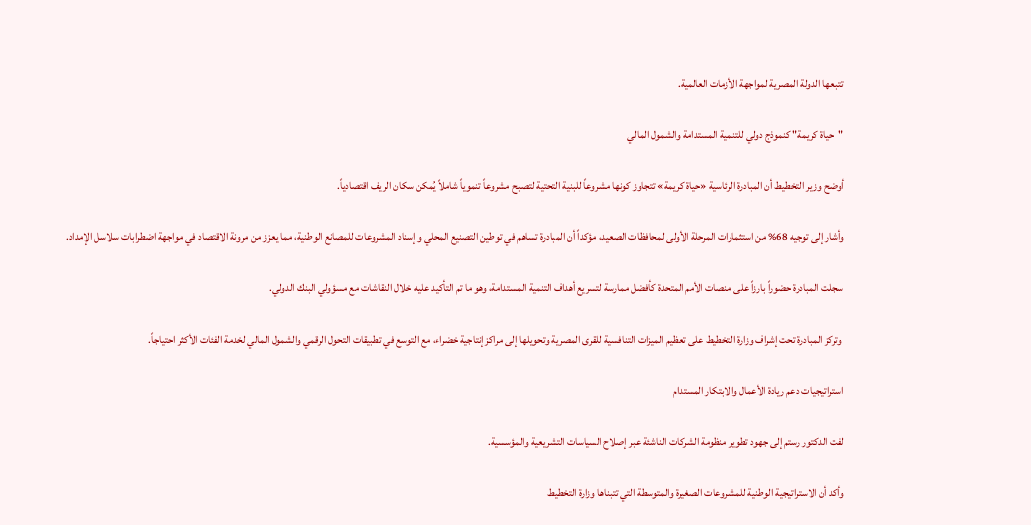تتبعها الدولة المصرية لمواجهة الأزمات العالمية.

"حياة كريمة" كنموذج دولي للتنمية المستدامة والشمول المالي

أوضح وزير التخطيط أن المبادرة الرئاسية «حياة كريمة» تتجاوز كونها مشروعاً للبنية التحتية لتصبح مشروعاً تنموياً شاملاً يُمكن سكان الريف اقتصادياً.

وأشار إلى توجيه 68% من استثمارات المرحلة الأولى لمحافظات الصعيد، مؤكداً أن المبادرة تساهم في توطين التصنيع المحلي وإسناد المشروعات للمصانع الوطنية، مما يعزز من مرونة الاقتصاد في مواجهة اضطرابات سلاسل الإمداد.

سجلت المبادرة حضوراً بارزاً على منصات الأمم المتحدة كأفضل ممارسة لتسريع أهداف التنمية المستدامة، وهو ما تم التأكيد عليه خلال النقاشات مع مسؤولي البنك الدولي.

 وتركز المبادرة تحت إشراف وزارة التخطيط على تعظيم الميزات التنافسية للقرى المصرية وتحويلها إلى مراكز إنتاجية خضراء، مع التوسع في تطبيقات التحول الرقمي والشمول المالي لخدمة الفئات الأكثر احتياجاً.

استراتيجيات دعم ريادة الأعمال والابتكار المستدام

لفت الدكتور رستم إلى جهود تطوير منظومة الشركات الناشئة عبر إصلاح السياسات التشريعية والمؤسسية.

وأكد أن الاستراتيجية الوطنية للمشروعات الصغيرة والمتوسطة التي تتبناها وزارة التخطيط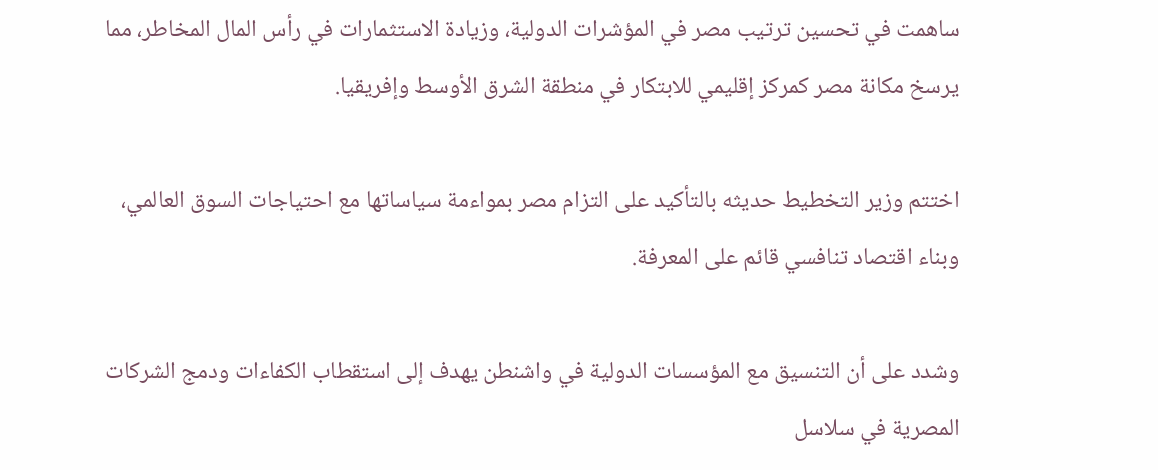ساهمت في تحسين ترتيب مصر في المؤشرات الدولية، وزيادة الاستثمارات في رأس المال المخاطر، مما يرسخ مكانة مصر كمركز إقليمي للابتكار في منطقة الشرق الأوسط وإفريقيا.

اختتم وزير التخطيط حديثه بالتأكيد على التزام مصر بمواءمة سياساتها مع احتياجات السوق العالمي، وبناء اقتصاد تنافسي قائم على المعرفة.

وشدد على أن التنسيق مع المؤسسات الدولية في واشنطن يهدف إلى استقطاب الكفاءات ودمج الشركات المصرية في سلاسل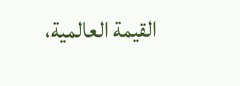القيمة العالمية،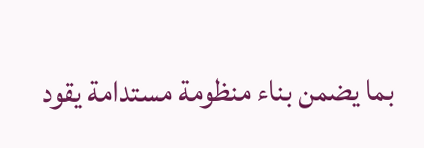بما يضمن بناء منظومة مستدامة يقود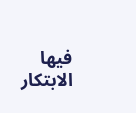فيها الابتكار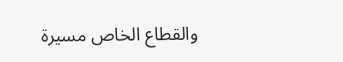والقطاع الخاص مسيرة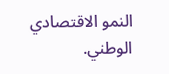النمو الاقتصادي الوطني.